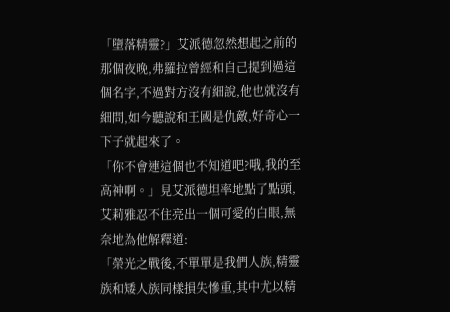「墮落精靈?」艾派德忽然想起之前的那個夜晚,弗羅拉曾經和自己提到過這個名字,不過對方沒有細說,他也就沒有細問,如今聽說和王國是仇敵,好奇心一下子就起來了。
「你不會連這個也不知道吧?哦,我的至高神啊。」見艾派德坦率地點了點頭,艾莉雅忍不住亮出一個可愛的白眼,無奈地為他解釋道:
「榮光之戰後,不單單是我們人族,精靈族和矮人族同樣損失慘重,其中尤以精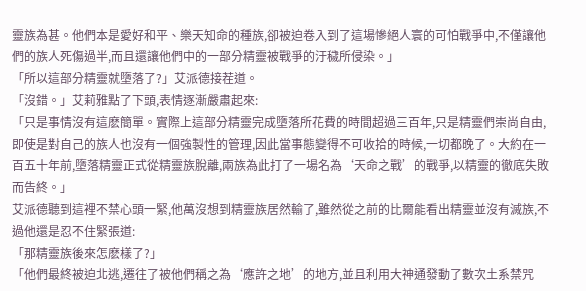靈族為甚。他們本是愛好和平、樂天知命的種族,卻被迫卷入到了這場慘絕人寰的可怕戰爭中,不僅讓他們的族人死傷過半,而且還讓他們中的一部分精靈被戰爭的汙穢所侵染。」
「所以這部分精靈就墮落了?」艾派德接茬道。
「沒錯。」艾莉雅點了下頭,表情逐漸嚴肅起來:
「只是事情沒有這麽簡單。實際上這部分精靈完成墮落所花費的時間超過三百年,只是精靈們崇尚自由,即使是對自己的族人也沒有一個強製性的管理,因此當事態變得不可收拾的時候,一切都晚了。大約在一百五十年前,墮落精靈正式從精靈族脫離,兩族為此打了一場名為‘天命之戰’的戰爭,以精靈的徹底失敗而告終。」
艾派德聽到這裡不禁心頭一緊,他萬沒想到精靈族居然輸了,雖然從之前的比爾能看出精靈並沒有滅族,不過他還是忍不住緊張道:
「那精靈族後來怎麽樣了?」
「他們最終被迫北逃,遷往了被他們稱之為‘應許之地’的地方,並且利用大神通發動了數次土系禁咒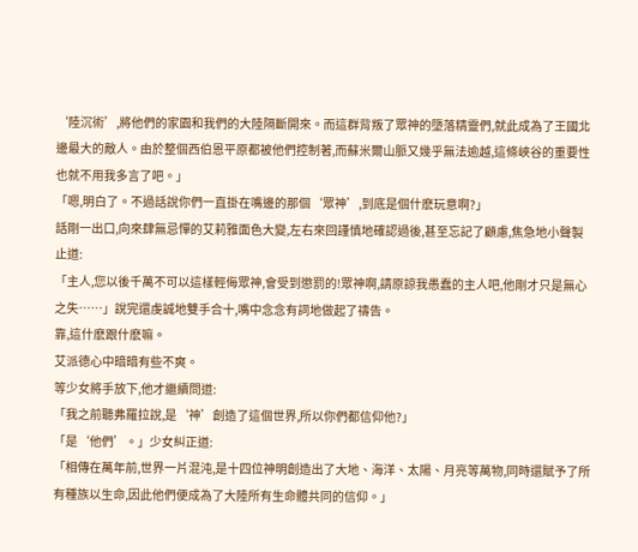‘陸沉術’,將他們的家園和我們的大陸隔斷開來。而這群背叛了眾神的墮落精靈們,就此成為了王國北邊最大的敵人。由於整個西伯恩平原都被他們控制著,而蘇米爾山脈又幾乎無法逾越,這條峽谷的重要性也就不用我多言了吧。」
「嗯,明白了。不過話說你們一直掛在嘴邊的那個‘眾神’,到底是個什麽玩意啊?」
話剛一出口,向來肆無忌憚的艾莉雅面色大變,左右來回謹慎地確認過後,甚至忘記了顧慮,焦急地小聲製止道:
「主人,您以後千萬不可以這樣輕侮眾神,會受到懲罰的!眾神啊,請原諒我愚蠢的主人吧,他剛才只是無心之失……」說完還虔誠地雙手合十,嘴中念念有詞地做起了禱告。
靠,這什麽跟什麽嘛。
艾派德心中暗暗有些不爽。
等少女將手放下,他才繼續問道:
「我之前聽弗羅拉說,是‘神’創造了這個世界,所以你們都信仰他?」
「是‘他們’。」少女糾正道:
「相傳在萬年前,世界一片混沌,是十四位神明創造出了大地、海洋、太陽、月亮等萬物,同時還賦予了所有種族以生命,因此他們便成為了大陸所有生命體共同的信仰。」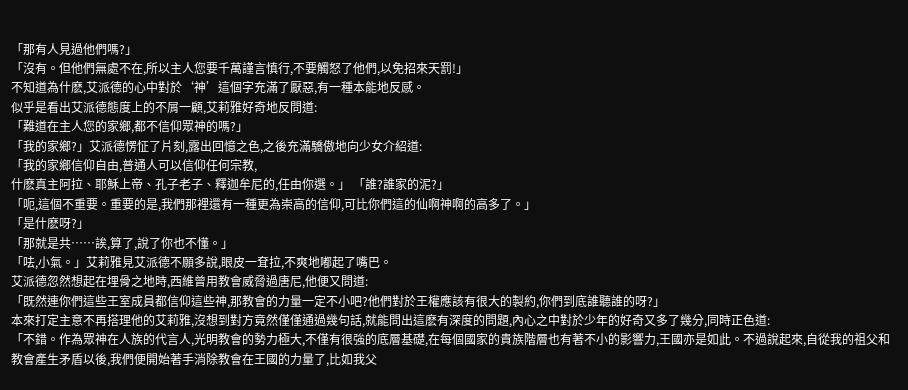「那有人見過他們嗎?」
「沒有。但他們無處不在,所以主人您要千萬謹言慎行,不要觸怒了他們,以免招來天罰!」
不知道為什麽,艾派德的心中對於‘神’這個字充滿了厭惡,有一種本能地反感。
似乎是看出艾派德態度上的不屑一顧,艾莉雅好奇地反問道:
「難道在主人您的家鄉,都不信仰眾神的嗎?」
「我的家鄉?」艾派德愣怔了片刻,露出回憶之色,之後充滿驕傲地向少女介紹道:
「我的家鄉信仰自由,普通人可以信仰任何宗教,
什麽真主阿拉、耶穌上帝、孔子老子、釋迦牟尼的,任由你選。」 「誰?誰家的泥?」
「呃,這個不重要。重要的是,我們那裡還有一種更為崇高的信仰,可比你們這的仙啊神啊的高多了。」
「是什麽呀?」
「那就是共……誒,算了,說了你也不懂。」
「呿,小氣。」艾莉雅見艾派德不願多說,眼皮一耷拉,不爽地嘟起了嘴巴。
艾派德忽然想起在埋骨之地時,西維曾用教會威脅過唐尼,他便又問道:
「既然連你們這些王室成員都信仰這些神,那教會的力量一定不小吧?他們對於王權應該有很大的製約,你們到底誰聽誰的呀?」
本來打定主意不再搭理他的艾莉雅,沒想到對方竟然僅僅通過幾句話,就能問出這麽有深度的問題,內心之中對於少年的好奇又多了幾分,同時正色道:
「不錯。作為眾神在人族的代言人,光明教會的勢力極大,不僅有很強的底層基礎,在每個國家的貴族階層也有著不小的影響力,王國亦是如此。不過說起來,自從我的祖父和教會產生矛盾以後,我們便開始著手消除教會在王國的力量了,比如我父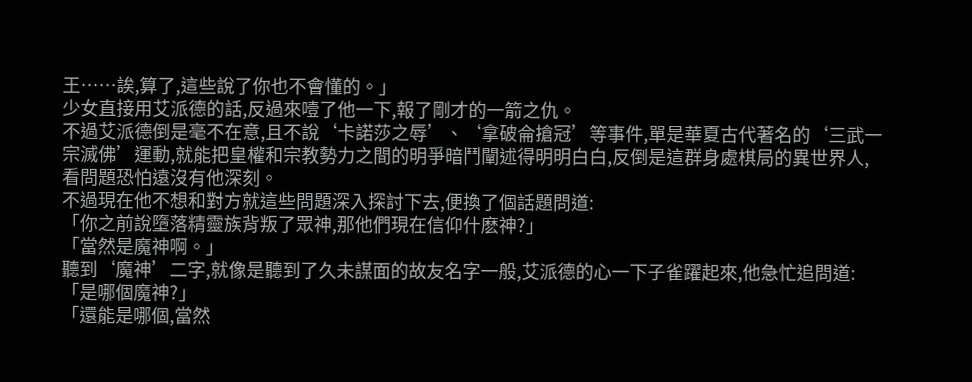王……誒,算了,這些說了你也不會懂的。」
少女直接用艾派德的話,反過來噎了他一下,報了剛才的一箭之仇。
不過艾派德倒是毫不在意,且不說‘卡諾莎之辱’、‘拿破侖搶冠’等事件,單是華夏古代著名的‘三武一宗滅佛’運動,就能把皇權和宗教勢力之間的明爭暗鬥闡述得明明白白,反倒是這群身處棋局的異世界人,看問題恐怕遠沒有他深刻。
不過現在他不想和對方就這些問題深入探討下去,便換了個話題問道:
「你之前說墮落精靈族背叛了眾神,那他們現在信仰什麽神?」
「當然是魔神啊。」
聽到‘魔神’二字,就像是聽到了久未謀面的故友名字一般,艾派德的心一下子雀躍起來,他急忙追問道:
「是哪個魔神?」
「還能是哪個,當然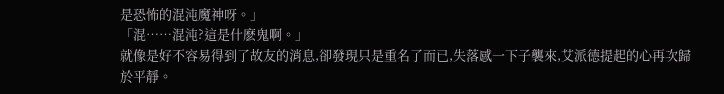是恐怖的混沌魔神呀。」
「混……混沌?這是什麽鬼啊。」
就像是好不容易得到了故友的消息,卻發現只是重名了而已,失落感一下子襲來,艾派德提起的心再次歸於平靜。